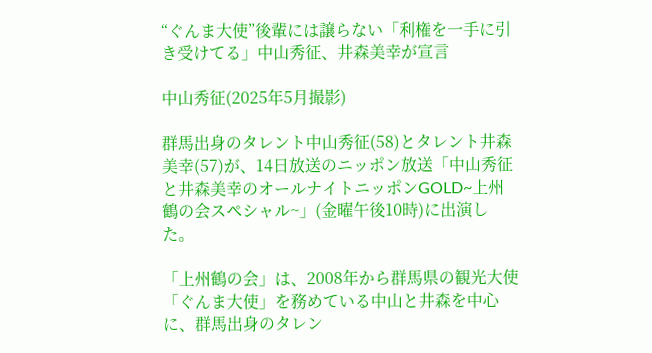“ぐんま大使”後輩には譲らない「利権を一手に引き受けてる」中山秀征、井森美幸が宣言

中山秀征(2025年5月撮影)

群馬出身のタレント中山秀征(58)とタレント井森美幸(57)が、14日放送のニッポン放送「中山秀征と井森美幸のオールナイトニッポンGOLD~上州鶴の会スペシャル~」(金曜午後10時)に出演した。

「上州鶴の会」は、2008年から群馬県の観光大使「ぐんま大使」を務めている中山と井森を中心に、群馬出身のタレン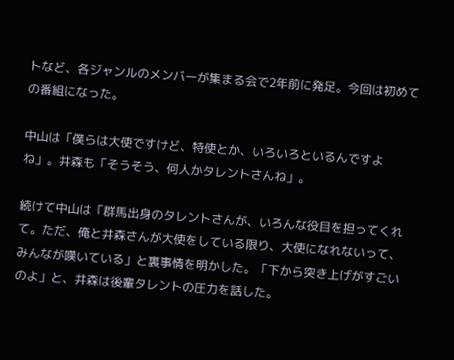トなど、各ジャンルのメンバーが集まる会で2年前に発足。今回は初めての番組になった。

中山は「僕らは大使ですけど、特使とか、いろいろといるんですよね」。井森も「そうそう、何人かタレントさんね」。

続けて中山は「群馬出身のタレントさんが、いろんな役目を担ってくれて。ただ、俺と井森さんが大使をしている限り、大使になれないって、みんなが嘆いている」と裏事情を明かした。「下から突き上げがすごいのよ」と、井森は後輩タレントの圧力を話した。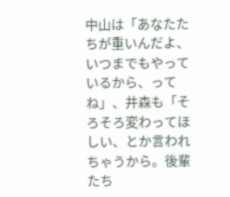中山は「あなたたちが重いんだよ、いつまでもやっているから、ってね」、井森も「そろそろ変わってほしい、とか言われちゃうから。後輩たち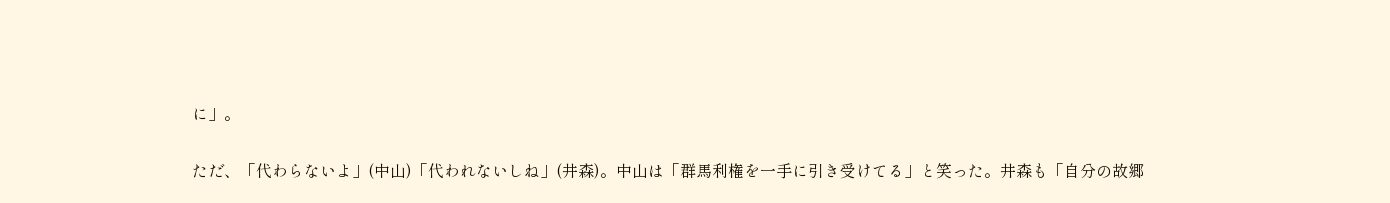に」。

ただ、「代わらないよ」(中山)「代われないしね」(井森)。中山は「群馬利権を一手に引き受けてる」と笑った。井森も「自分の故郷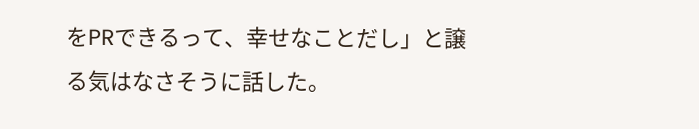をPRできるって、幸せなことだし」と譲る気はなさそうに話した。